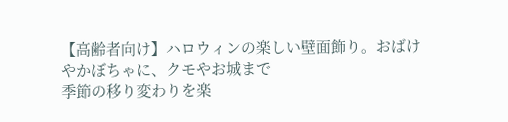【高齢者向け】ハロウィンの楽しい壁面飾り。おばけやかぼちゃに、クモやお城まで
季節の移り変わりを楽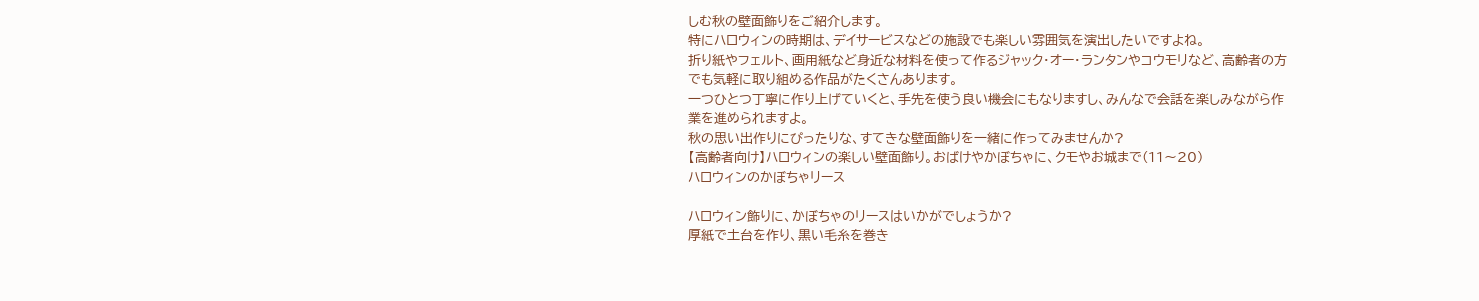しむ秋の壁面飾りをご紹介します。
特にハロウィンの時期は、デイサービスなどの施設でも楽しい雰囲気を演出したいですよね。
折り紙やフェルト、画用紙など身近な材料を使って作るジャック・オー・ランタンやコウモリなど、高齢者の方でも気軽に取り組める作品がたくさんあります。
一つひとつ丁寧に作り上げていくと、手先を使う良い機会にもなりますし、みんなで会話を楽しみながら作業を進められますよ。
秋の思い出作りにぴったりな、すてきな壁面飾りを一緒に作ってみませんか?
【高齢者向け】ハロウィンの楽しい壁面飾り。おばけやかぼちゃに、クモやお城まで(11〜20)
ハロウィンのかぼちゃリース

ハロウィン飾りに、かぼちゃのリースはいかがでしょうか?
厚紙で土台を作り、黒い毛糸を巻き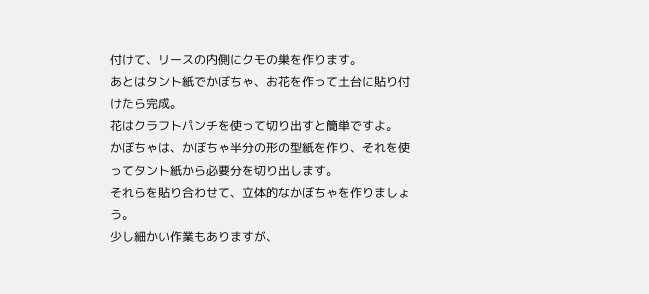付けて、リースの内側にクモの巣を作ります。
あとはタント紙でかぼちゃ、お花を作って土台に貼り付けたら完成。
花はクラフトパンチを使って切り出すと簡単ですよ。
かぼちゃは、かぼちゃ半分の形の型紙を作り、それを使ってタント紙から必要分を切り出します。
それらを貼り合わせて、立体的なかぼちゃを作りましょう。
少し細かい作業もありますが、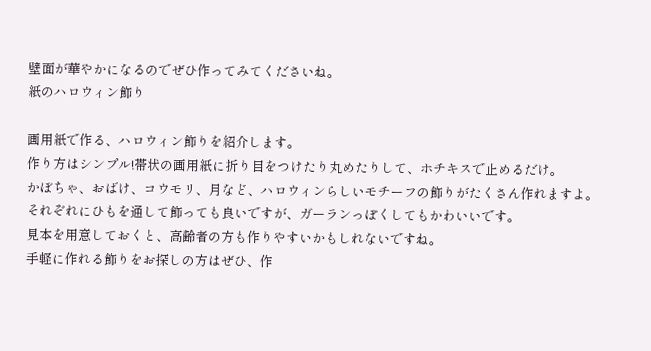壁面が華やかになるのでぜひ作ってみてくださいね。
紙のハロウィン飾り

画用紙で作る、ハロウィン飾りを紹介します。
作り方はシンプル!帯状の画用紙に折り目をつけたり丸めたりして、ホチキスで止めるだけ。
かぼちゃ、おばけ、コウモリ、月など、ハロウィンらしいモチーフの飾りがたくさん作れますよ。
それぞれにひもを通して飾っても良いですが、ガーランっぽくしてもかわいいです。
見本を用意しておくと、高齢者の方も作りやすいかもしれないですね。
手軽に作れる飾りをお探しの方はぜひ、作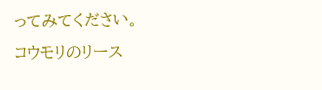ってみてください。
コウモリのリース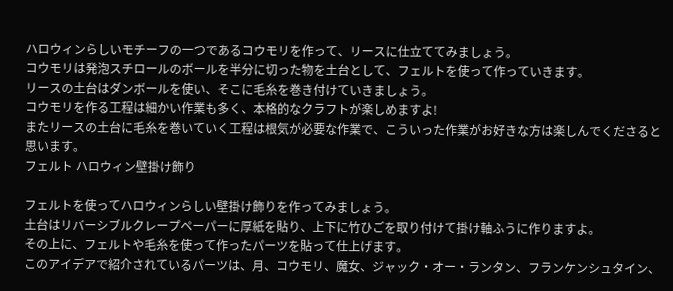ハロウィンらしいモチーフの一つであるコウモリを作って、リースに仕立ててみましょう。
コウモリは発泡スチロールのボールを半分に切った物を土台として、フェルトを使って作っていきます。
リースの土台はダンボールを使い、そこに毛糸を巻き付けていきましょう。
コウモリを作る工程は細かい作業も多く、本格的なクラフトが楽しめますよ!
またリースの土台に毛糸を巻いていく工程は根気が必要な作業で、こういった作業がお好きな方は楽しんでくださると思います。
フェルト ハロウィン壁掛け飾り

フェルトを使ってハロウィンらしい壁掛け飾りを作ってみましょう。
土台はリバーシブルクレープペーパーに厚紙を貼り、上下に竹ひごを取り付けて掛け軸ふうに作りますよ。
その上に、フェルトや毛糸を使って作ったパーツを貼って仕上げます。
このアイデアで紹介されているパーツは、月、コウモリ、魔女、ジャック・オー・ランタン、フランケンシュタイン、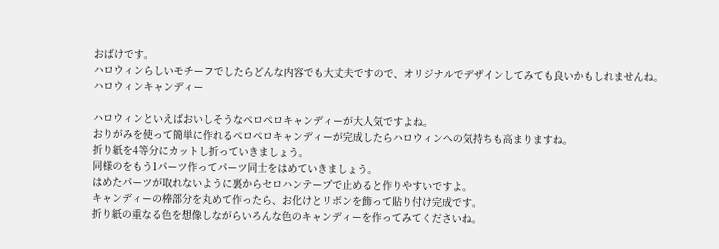おばけです。
ハロウィンらしいモチーフでしたらどんな内容でも大丈夫ですので、オリジナルでデザインしてみても良いかもしれませんね。
ハロウィンキャンディー

ハロウィンといえばおいしそうなペロペロキャンディーが大人気ですよね。
おりがみを使って簡単に作れるペロペロキャンディーが完成したらハロウィンへの気持ちも高まりますね。
折り紙を4等分にカットし折っていきましょう。
同様のをもう1パーツ作ってパーツ同士をはめていきましょう。
はめたパーツが取れないように裏からセロハンテープで止めると作りやすいですよ。
キャンディーの棒部分を丸めて作ったら、お化けとリボンを飾って貼り付け完成です。
折り紙の重なる色を想像しながらいろんな色のキャンディーを作ってみてくださいね。